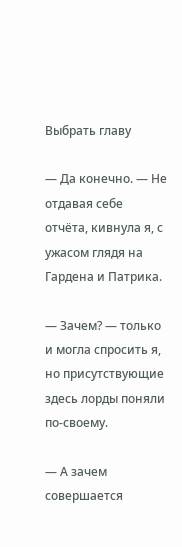Выбрать главу

— Да конечно. — Не отдавая себе отчёта, кивнула я, с ужасом глядя на Гардена и Патрика.

— Зачем? — только и могла спросить я, но присутствующие здесь лорды поняли по-своему.

— А зачем совершается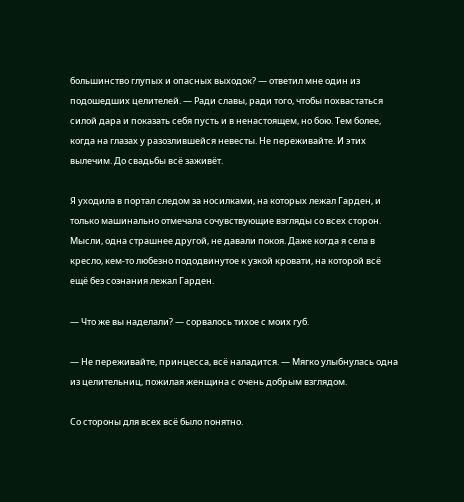большинство глупых и опасных выходок? — ответил мне один из подошедших целителей. — Ради славы, ради того, чтобы похвастаться силой дара и показать себя пусть и в ненастоящем, но бою. Тем более, когда на глазах у разозлившейся невесты. Не переживайте. И этих вылечим. До свадьбы всё заживёт.

Я уходила в портал следом за носилками, на которых лежал Гарден, и только машинально отмечала сочувствующие взгляды со всех сторон. Мысли, одна страшнее другой, не давали покоя. Даже когда я села в кресло, кем-то любезно пододвинутое к узкой кровати, на которой всё ещё без сознания лежал Гарден.

— Что же вы наделали? — сорвалось тихое с моих губ.

— Не переживайте, принцесса, всё наладится. — Мягко улыбнулась одна из целительниц, пожилая женщина с очень добрым взглядом.

Со стороны для всех всё было понятно.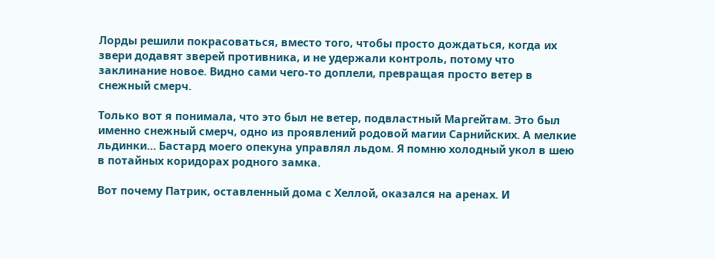Лорды решили покрасоваться, вместо того, чтобы просто дождаться, когда их звери додавят зверей противника, и не удержали контроль, потому что заклинание новое. Видно сами чего-то доплели, превращая просто ветер в снежный смерч.

Только вот я понимала, что это был не ветер, подвластный Маргейтам. Это был именно снежный смерч, одно из проявлений родовой магии Сарнийских. А мелкие льдинки… Бастард моего опекуна управлял льдом. Я помню холодный укол в шею в потайных коридорах родного замка.

Вот почему Патрик, оставленный дома с Хеллой, оказался на аренах. И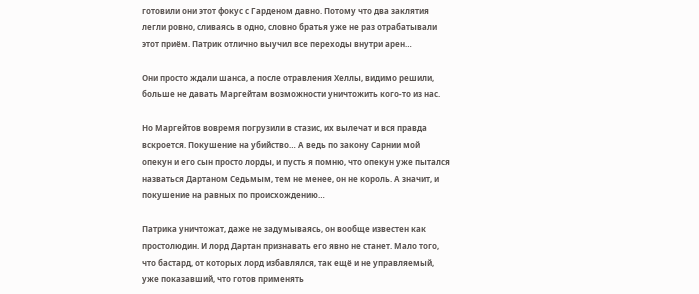готовили они этот фокус с Гарденом давно. Потому что два заклятия легли ровно, сливаясь в одно, словно братья уже не раз отрабатывали этот приём. Патрик отлично выучил все переходы внутри арен…

Они просто ждали шанса, а после отравления Хеллы, видимо решили, больше не давать Маргейтам возможности уничтожить кого-то из нас.

Но Маргейтов вовремя погрузили в стазис, их вылечат и вся правда вскроется. Покушение на убийство… А ведь по закону Сарнии мой опекун и его сын просто лорды, и пусть я помню, что опекун уже пытался назваться Дартаном Седьмым, тем не менее, он не король. А значит, и покушение на равных по происхождению…

Патрика уничтожат, даже не задумываясь, он вообще известен как простолюдин. И лорд Дартан признавать его явно не станет. Мало того, что бастард, от которых лорд избавлялся, так ещё и не управляемый, уже показавший, что готов применять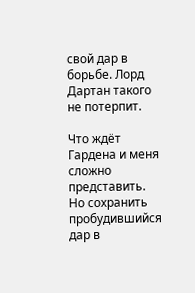свой дар в борьбе. Лорд Дартан такого не потерпит.

Что ждёт Гардена и меня сложно представить. Но сохранить пробудившийся дар в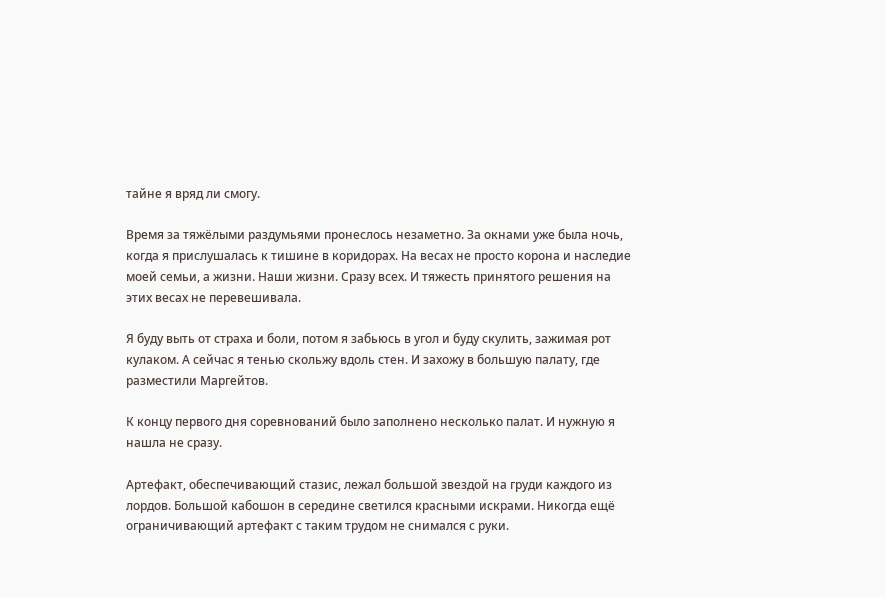тайне я вряд ли смогу.

Время за тяжёлыми раздумьями пронеслось незаметно. За окнами уже была ночь, когда я прислушалась к тишине в коридорах. На весах не просто корона и наследие моей семьи, а жизни. Наши жизни. Сразу всех. И тяжесть принятого решения на этих весах не перевешивала.

Я буду выть от страха и боли, потом я забьюсь в угол и буду скулить, зажимая рот кулаком. А сейчас я тенью скольжу вдоль стен. И захожу в большую палату, где разместили Маргейтов.

К концу первого дня соревнований было заполнено несколько палат. И нужную я нашла не сразу.

Артефакт, обеспечивающий стазис, лежал большой звездой на груди каждого из лордов. Большой кабошон в середине светился красными искрами. Никогда ещё ограничивающий артефакт с таким трудом не снимался с руки.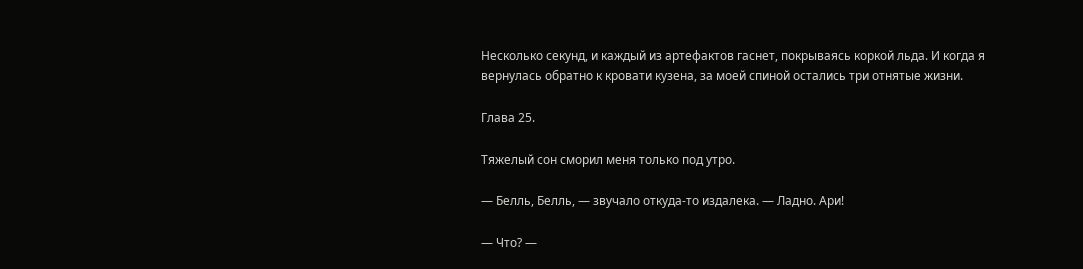Несколько секунд, и каждый из артефактов гаснет, покрываясь коркой льда. И когда я вернулась обратно к кровати кузена, за моей спиной остались три отнятые жизни.

Глава 25.

Тяжелый сон сморил меня только под утро.

— Белль, Белль, — звучало откуда-то издалека. — Ладно. Ари!

— Что? —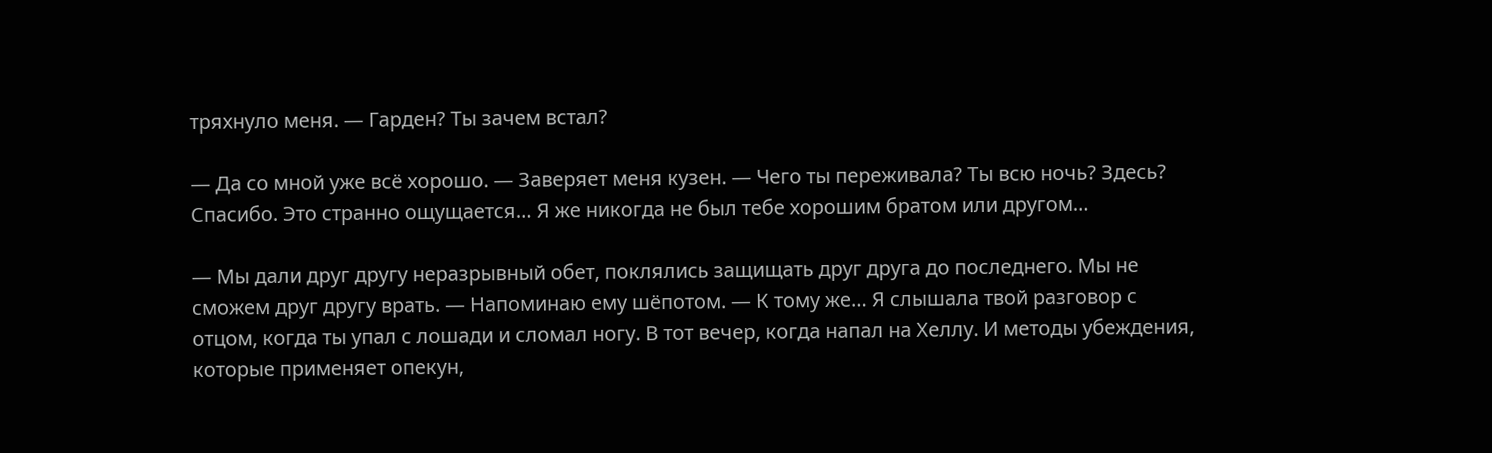тряхнуло меня. — Гарден? Ты зачем встал?

— Да со мной уже всё хорошо. — Заверяет меня кузен. — Чего ты переживала? Ты всю ночь? Здесь? Спасибо. Это странно ощущается… Я же никогда не был тебе хорошим братом или другом…

— Мы дали друг другу неразрывный обет, поклялись защищать друг друга до последнего. Мы не сможем друг другу врать. — Напоминаю ему шёпотом. — К тому же… Я слышала твой разговор с отцом, когда ты упал с лошади и сломал ногу. В тот вечер, когда напал на Хеллу. И методы убеждения, которые применяет опекун,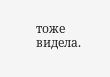тоже видела.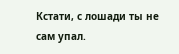Кстати, с лошади ты не сам упал.